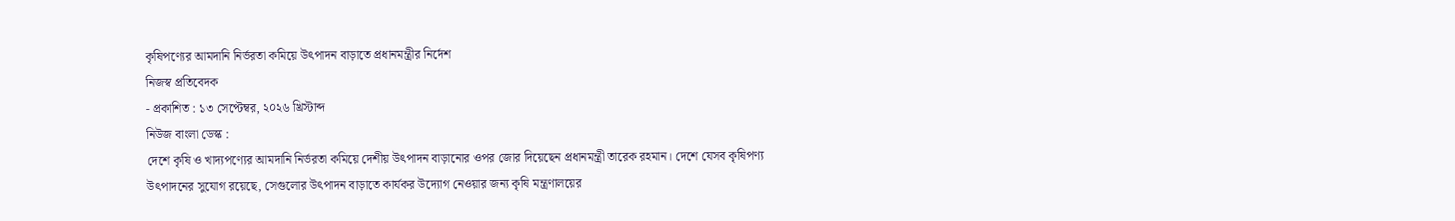কৃষিপণ্যের আমদানি নির্ভরতা কমিয়ে উৎপাদন বাড়াতে প্রধানমন্ত্রীর নির্দেশ
নিজস্ব প্রতিবেদক
- প্রকাশিত : ১৩ সেপ্টেম্বর, ২০২৬ খ্রিস্টাব্দ
নিউজ বাংলা ডেস্ক :
দেশে কৃষি ও খাদ্যপণ্যের আমদানি নির্ভরতা কমিয়ে দেশীয় উৎপাদন বাড়ানোর ওপর জোর দিয়েছেন প্রধানমন্ত্রী তারেক রহমান। দেশে যেসব কৃষিপণ্য উৎপাদনের সুযোগ রয়েছে, সেগুলোর উৎপাদন বাড়াতে কার্যকর উদ্যোগ নেওয়ার জন্য কৃষি মন্ত্রণালয়ের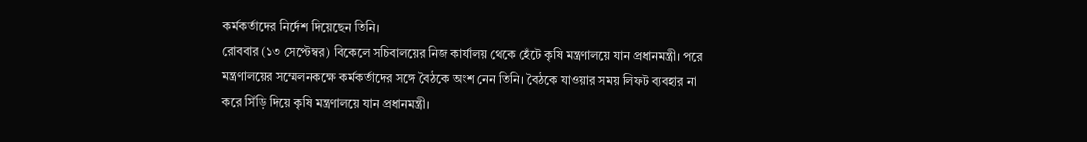কর্মকর্তাদের নির্দেশ দিয়েছেন তিনি।
রোববার (১৩ সেপ্টেম্বর) বিকেলে সচিবালয়ের নিজ কার্যালয় থেকে হেঁটে কৃষি মন্ত্রণালয়ে যান প্রধানমন্ত্রী। পরে মন্ত্রণালয়ের সম্মেলনকক্ষে কর্মকর্তাদের সঙ্গে বৈঠকে অংশ নেন তিনি। বৈঠকে যাওয়ার সময় লিফট ব্যবহার না করে সিঁড়ি দিয়ে কৃষি মন্ত্রণালয়ে যান প্রধানমন্ত্রী।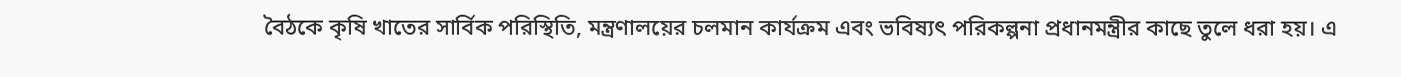বৈঠকে কৃষি খাতের সার্বিক পরিস্থিতি, মন্ত্রণালয়ের চলমান কার্যক্রম এবং ভবিষ্যৎ পরিকল্পনা প্রধানমন্ত্রীর কাছে তুলে ধরা হয়। এ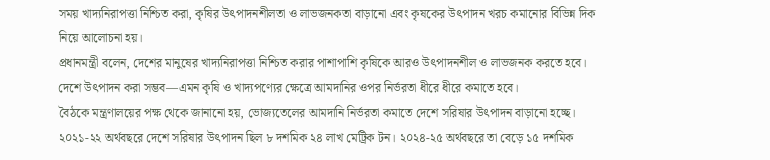সময় খাদ্যনিরাপত্তা নিশ্চিত করা, কৃষির উৎপাদনশীলতা ও লাভজনকতা বাড়ানো এবং কৃষকের উৎপাদন খরচ কমানোর বিভিন্ন দিক নিয়ে আলোচনা হয়।
প্রধানমন্ত্রী বলেন, দেশের মানুষের খাদ্যনিরাপত্তা নিশ্চিত করার পাশাপাশি কৃষিকে আরও উৎপাদনশীল ও লাভজনক করতে হবে। দেশে উৎপাদন করা সম্ভব—এমন কৃষি ও খাদ্যপণ্যের ক্ষেত্রে আমদানির ওপর নির্ভরতা ধীরে ধীরে কমাতে হবে।
বৈঠকে মন্ত্রণালয়ের পক্ষ থেকে জানানো হয়, ভোজ্যতেলের আমদানি নির্ভরতা কমাতে দেশে সরিষার উৎপাদন বাড়ানো হচ্ছে। ২০২১-২২ অর্থবছরে দেশে সরিষার উৎপাদন ছিল ৮ দশমিক ২৪ লাখ মেট্রিক টন। ২০২৪-২৫ অর্থবছরে তা বেড়ে ১৫ দশমিক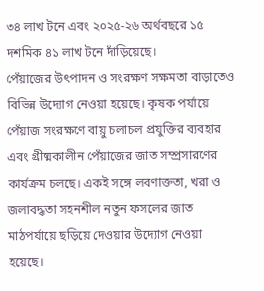৩৪ লাখ টনে এবং ২০২৫-২৬ অর্থবছরে ১৫ দশমিক ৪১ লাখ টনে দাঁড়িয়েছে।
পেঁয়াজের উৎপাদন ও সংরক্ষণ সক্ষমতা বাড়াতেও বিভিন্ন উদ্যোগ নেওয়া হয়েছে। কৃষক পর্যায়ে পেঁয়াজ সংরক্ষণে বায়ু চলাচল প্রযুক্তির ব্যবহার এবং গ্রীষ্মকালীন পেঁয়াজের জাত সম্প্রসারণের কার্যক্রম চলছে। একই সঙ্গে লবণাক্ততা, খরা ও জলাবদ্ধতা সহনশীল নতুন ফসলের জাত মাঠপর্যায়ে ছড়িয়ে দেওয়ার উদ্যোগ নেওয়া হয়েছে।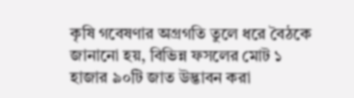কৃষি গবেষণার অগ্রগতি তুলে ধরে বৈঠকে জানানো হয়, বিভিন্ন ফসলের মোট ১ হাজার ৯০টি জাত উদ্ভাবন করা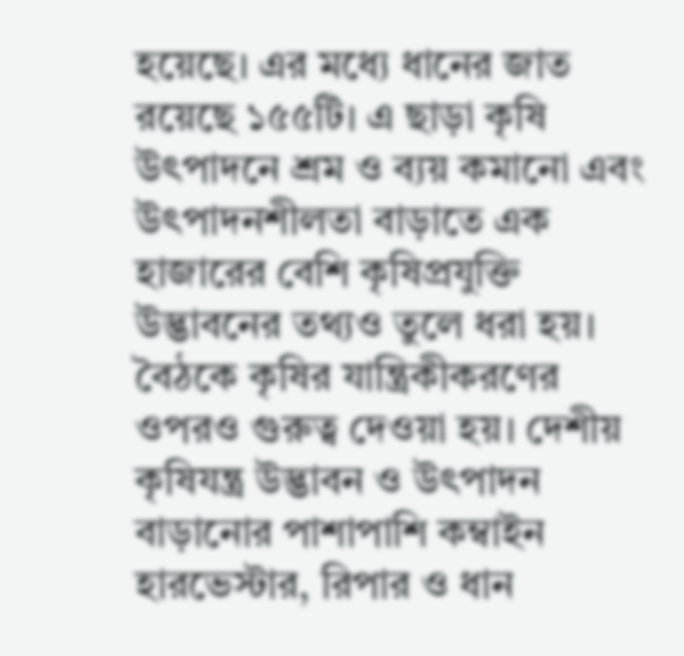হয়েছে। এর মধ্যে ধানের জাত রয়েছে ১৫৫টি। এ ছাড়া কৃষি উৎপাদনে শ্রম ও ব্যয় কমানো এবং উৎপাদনশীলতা বাড়াতে এক হাজারের বেশি কৃষিপ্রযুক্তি উদ্ভাবনের তথ্যও তুলে ধরা হয়।
বৈঠকে কৃষির যান্ত্রিকীকরণের ওপরও গুরুত্ব দেওয়া হয়। দেশীয় কৃষিযন্ত্র উদ্ভাবন ও উৎপাদন বাড়ানোর পাশাপাশি কম্বাইন হারভেস্টার, রিপার ও ধান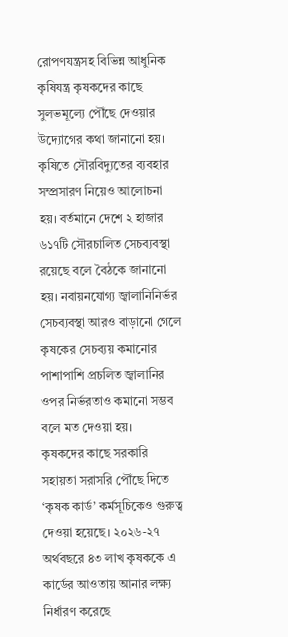রোপণযন্ত্রসহ বিভিন্ন আধুনিক কৃষিযন্ত্র কৃষকদের কাছে সুলভমূল্যে পৌঁছে দেওয়ার উদ্যোগের কথা জানানো হয়।
কৃষিতে সৌরবিদ্যুতের ব্যবহার সম্প্রসারণ নিয়েও আলোচনা হয়। বর্তমানে দেশে ২ হাজার ৬১৭টি সৌরচালিত সেচব্যবস্থা রয়েছে বলে বৈঠকে জানানো হয়। নবায়নযোগ্য জ্বালানিনির্ভর সেচব্যবস্থা আরও বাড়ানো গেলে কৃষকের সেচব্যয় কমানোর পাশাপাশি প্রচলিত জ্বালানির ওপর নির্ভরতাও কমানো সম্ভব বলে মত দেওয়া হয়।
কৃষকদের কাছে সরকারি সহায়তা সরাসরি পৌঁছে দিতে ‘কৃষক কার্ড’ কর্মসূচিকেও গুরুত্ব দেওয়া হয়েছে। ২০২৬-২৭ অর্থবছরে ৪৩ লাখ কৃষককে এ কার্ডের আওতায় আনার লক্ষ্য নির্ধারণ করেছে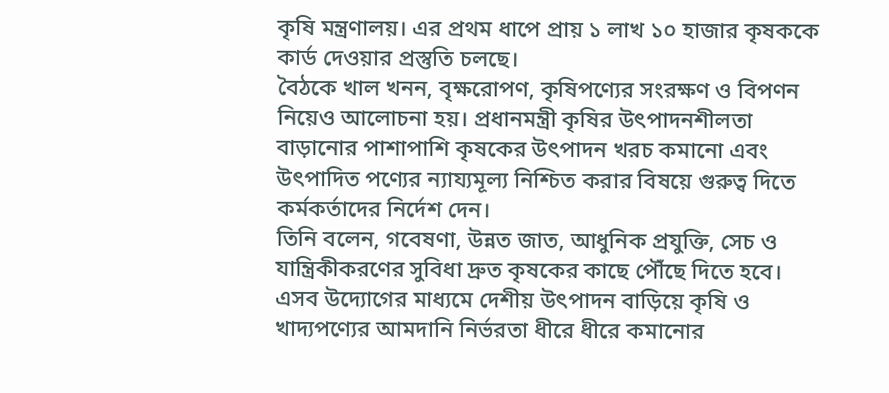কৃষি মন্ত্রণালয়। এর প্রথম ধাপে প্রায় ১ লাখ ১০ হাজার কৃষককে কার্ড দেওয়ার প্রস্তুতি চলছে।
বৈঠকে খাল খনন, বৃক্ষরোপণ, কৃষিপণ্যের সংরক্ষণ ও বিপণন নিয়েও আলোচনা হয়। প্রধানমন্ত্রী কৃষির উৎপাদনশীলতা বাড়ানোর পাশাপাশি কৃষকের উৎপাদন খরচ কমানো এবং উৎপাদিত পণ্যের ন্যায্যমূল্য নিশ্চিত করার বিষয়ে গুরুত্ব দিতে কর্মকর্তাদের নির্দেশ দেন।
তিনি বলেন, গবেষণা, উন্নত জাত, আধুনিক প্রযুক্তি, সেচ ও যান্ত্রিকীকরণের সুবিধা দ্রুত কৃষকের কাছে পৌঁছে দিতে হবে। এসব উদ্যোগের মাধ্যমে দেশীয় উৎপাদন বাড়িয়ে কৃষি ও খাদ্যপণ্যের আমদানি নির্ভরতা ধীরে ধীরে কমানোর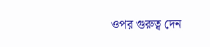ওপর গুরুত্ব দেন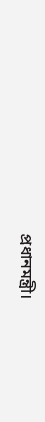প্রধানমন্ত্রী।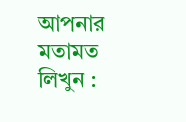আপনার মতামত লিখুন :